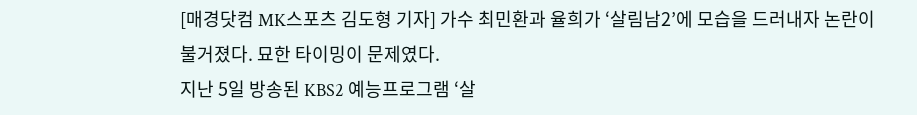[매경닷컴 MK스포츠 김도형 기자] 가수 최민환과 율희가 ‘살림남2’에 모습을 드러내자 논란이 불거졌다. 묘한 타이밍이 문제였다.
지난 5일 방송된 KBS2 예능프로그램 ‘살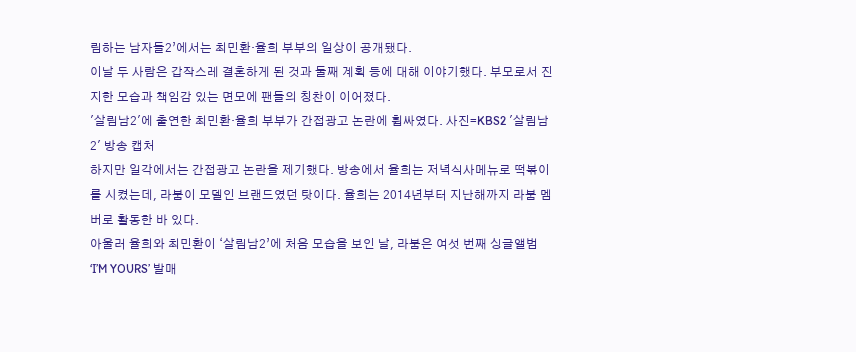림하는 남자들2’에서는 최민환·율희 부부의 일상이 공개됐다.
이날 두 사람은 갑작스레 결혼하게 된 것과 둘째 계획 등에 대해 이야기했다. 부모로서 진지한 모습과 책임감 있는 면모에 팬들의 칭찬이 이어졌다.
'살림남2'에 출연한 최민환·율희 부부가 간접광고 논란에 휩싸였다. 사진=KBS2 '살림남2' 방송 캡처
하지만 일각에서는 간접광고 논란을 제기했다. 방송에서 율희는 저녁식사메뉴로 떡볶이를 시켰는데, 라붐이 모델인 브랜드였던 탓이다. 율희는 2014년부터 지난해까지 라붐 멤버로 활동한 바 있다.
아울러 율희와 최민환이 ‘살림남2’에 처음 모습을 보인 날, 라붐은 여섯 번째 싱글앨범 ‘I’M YOURS’ 발매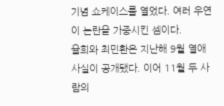기념 쇼케이스를 열었다. 여러 우연이 논란을 가중시킨 셈이다.
율희와 최민환은 지난해 9월 열애 사실이 공개됐다. 이어 11월 두 사람의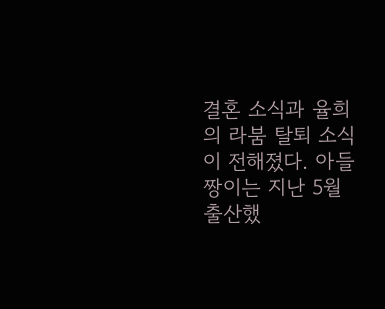결혼 소식과 율희의 라붐 탈퇴 소식이 전해졌다. 아들 짱이는 지난 5월 출산했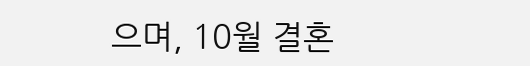으며, 10월 결혼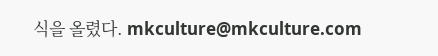식을 올렸다. mkculture@mkculture.com